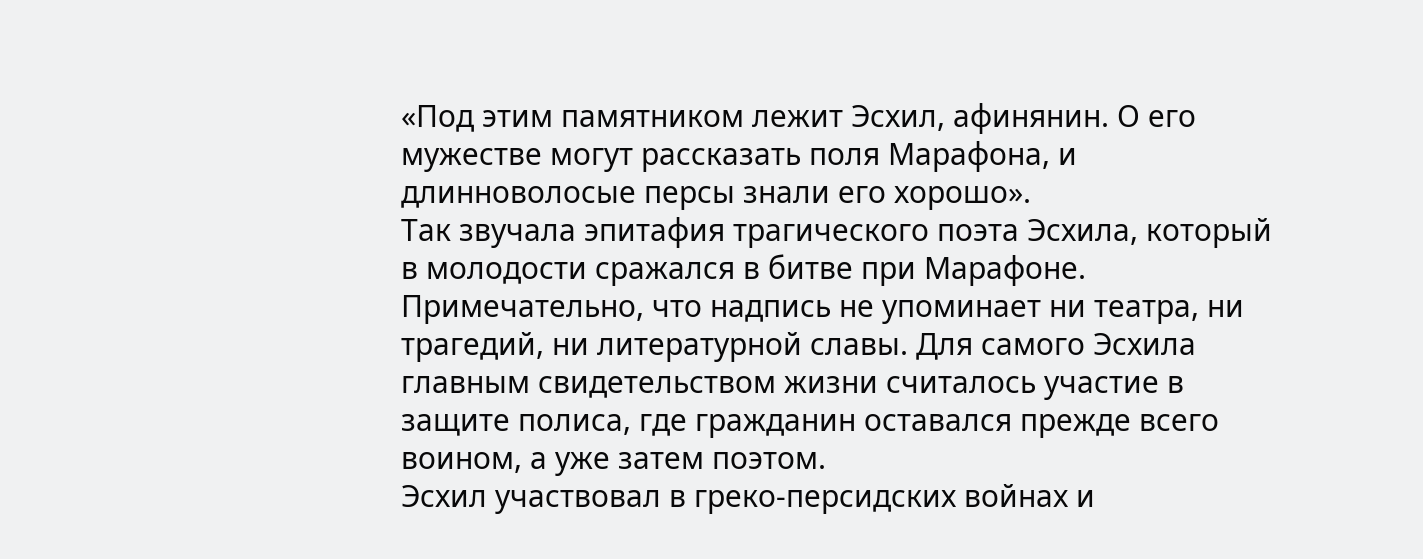«Под этим памятником лежит Эсхил, афинянин. О его мужестве могут рассказать поля Марафона, и длинноволосые персы знали его хорошо».
Так звучала эпитафия трагического поэта Эсхила, который в молодости сражался в битве при Марафоне. Примечательно, что надпись не упоминает ни театра, ни трагедий, ни литературной славы. Для самого Эсхила главным свидетельством жизни считалось участие в защите полиса, где гражданин оставался прежде всего воином, а уже затем поэтом.
Эсхил участвовал в греко-персидских войнах и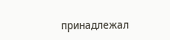принадлежал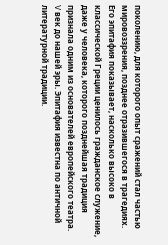поколению, для которого опыт сражений стал частью мировоззрения, позднее отразившегося в трагедиях. Его эпитафия показывает, насколько высоко в классической Греции ценилось гражданское служение, даже у человека, которого позднейшая традиция признала одним из основателей европейского театра.
V век до нашей эры. Эпитафия известна по античной литературной традиции.